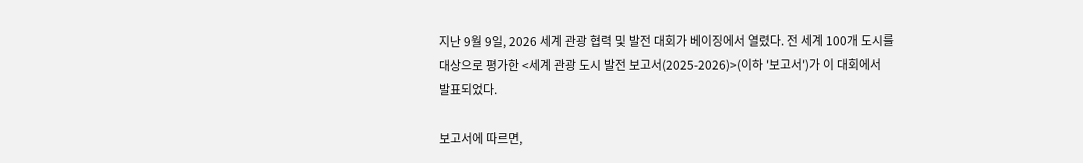지난 9월 9일, 2026 세계 관광 협력 및 발전 대회가 베이징에서 열렸다. 전 세계 100개 도시를 대상으로 평가한 <세계 관광 도시 발전 보고서(2025-2026)>(이하 '보고서')가 이 대회에서 발표되었다.

보고서에 따르면,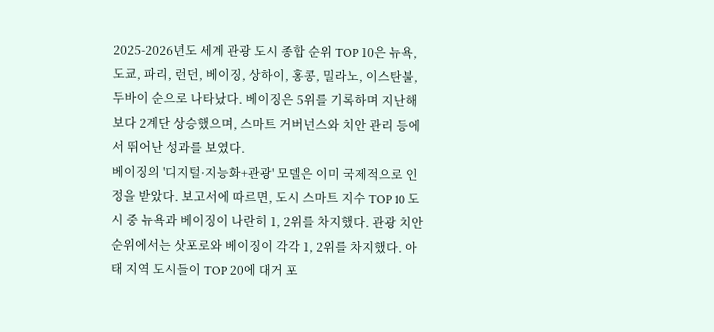2025-2026년도 세계 관광 도시 종합 순위 TOP 10은 뉴욕, 도쿄, 파리, 런던, 베이징, 상하이, 홍콩, 밀라노, 이스탄불, 두바이 순으로 나타났다. 베이징은 5위를 기록하며 지난해보다 2계단 상승했으며, 스마트 거버넌스와 치안 관리 등에서 뛰어난 성과를 보였다.
베이징의 '디지털·지능화+관광' 모델은 이미 국제적으로 인정을 받았다. 보고서에 따르면, 도시 스마트 지수 TOP 10 도시 중 뉴욕과 베이징이 나란히 1, 2위를 차지했다. 관광 치안 순위에서는 삿포로와 베이징이 각각 1, 2위를 차지했다. 아태 지역 도시들이 TOP 20에 대거 포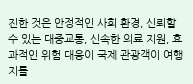진한 것은 안정적인 사회 환경, 신뢰할 수 있는 대중교통, 신속한 의료 지원, 효과적인 위험 대응이 국제 관광객이 여행지를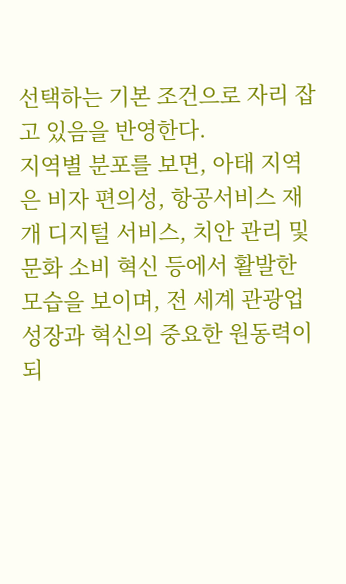선택하는 기본 조건으로 자리 잡고 있음을 반영한다.
지역별 분포를 보면, 아태 지역은 비자 편의성, 항공서비스 재개 디지털 서비스, 치안 관리 및 문화 소비 혁신 등에서 활발한 모습을 보이며, 전 세계 관광업 성장과 혁신의 중요한 원동력이 되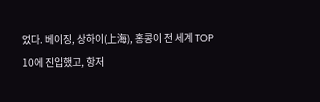었다. 베이징, 상하이(上海), 홍콩이 전 세계 TOP 10에 진입했고, 항저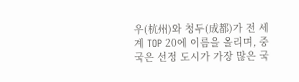우(杭州)와 청두(成都)가 전 세계 TOP 20에 이름을 올리며, 중국은 선정 도시가 가장 많은 국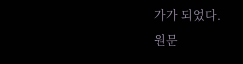가가 되었다.
원문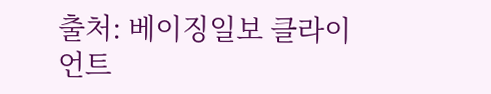출처: 베이징일보 클라이언트